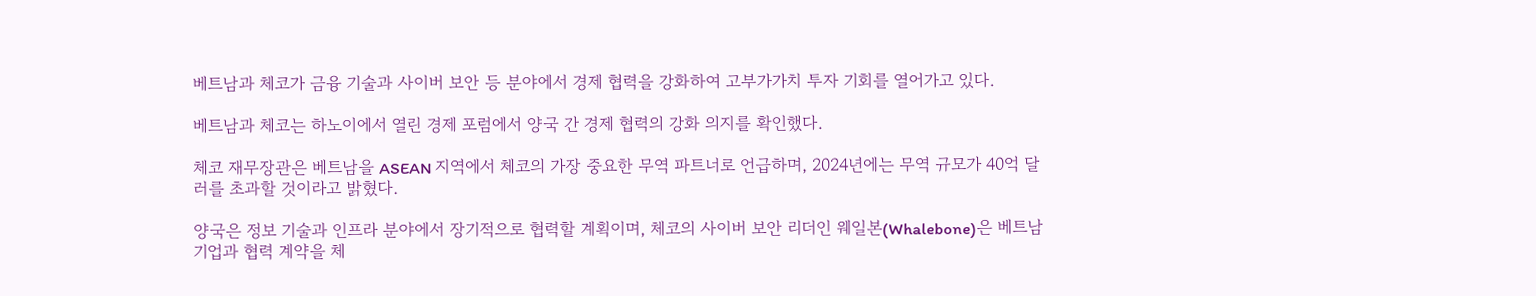베트남과 체코가 금융 기술과 사이버 보안 등 분야에서 경제 협력을 강화하여 고부가가치 투자 기회를 열어가고 있다.

베트남과 체코는 하노이에서 열린 경제 포럼에서 양국 간 경제 협력의 강화 의지를 확인했다.

체코 재무장관은 베트남을 ASEAN 지역에서 체코의 가장 중요한 무역 파트너로 언급하며, 2024년에는 무역 규모가 40억 달러를 초과할 것이라고 밝혔다.

양국은 정보 기술과 인프라 분야에서 장기적으로 협력할 계획이며, 체코의 사이버 보안 리더인 웨일본(Whalebone)은 베트남 기업과 협력 계약을 체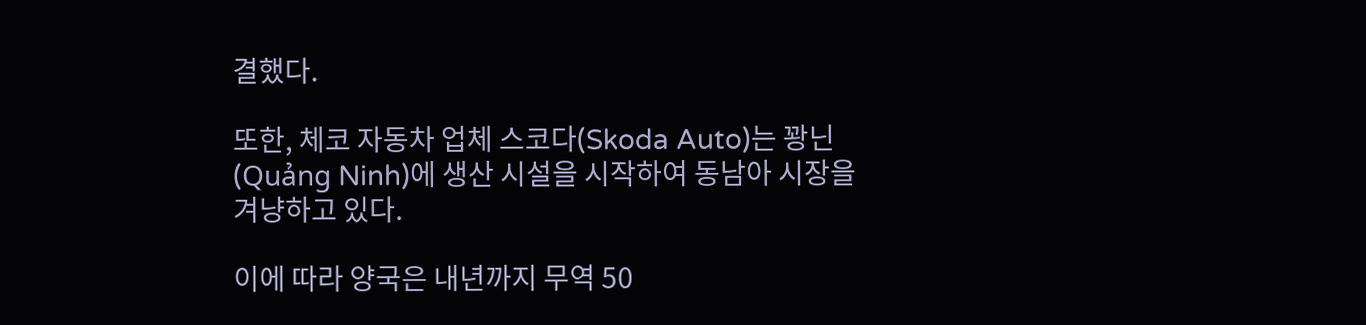결했다.

또한, 체코 자동차 업체 스코다(Skoda Auto)는 꽝닌(Quảng Ninh)에 생산 시설을 시작하여 동남아 시장을 겨냥하고 있다.

이에 따라 양국은 내년까지 무역 50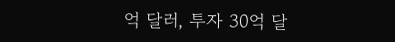억 달러, 투자 30억 달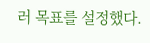러 목표를 설정했다.